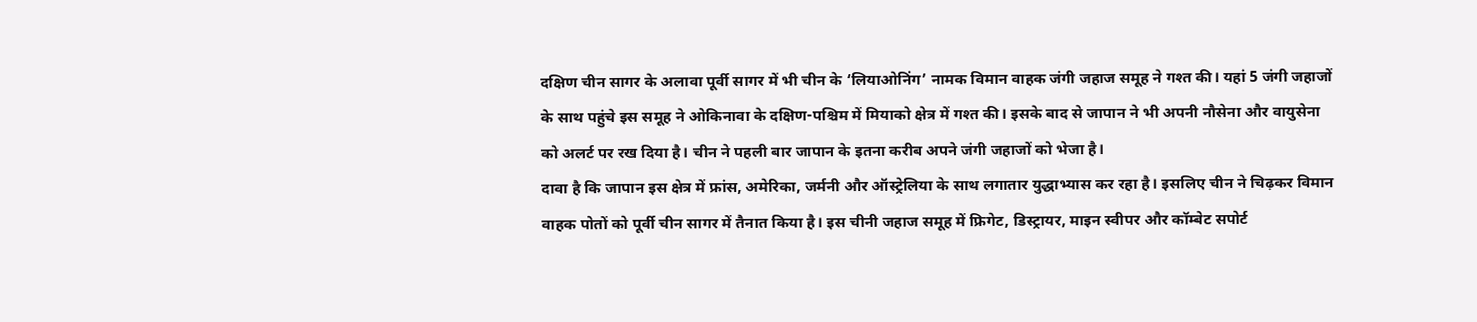दक्षिण चीन सागर के अलावा पूर्वी सागर में भी चीन के ‘लियाओनिंग’ नामक विमान वाहक जंगी जहाज समूह ने गश्त की। यहां 5 जंगी जहाजों के साथ पहुंचे इस समूह ने ओकिनावा के दक्षिण-पश्चिम में मियाको क्षेत्र में गश्त की। इसके बाद से जापान ने भी अपनी नौसेना और वायुसेना को अलर्ट पर रख दिया है। चीन ने पहली बार जापान के इतना करीब अपने जंगी जहाजों को भेजा है।
दावा है कि जापान इस क्षेत्र में फ्रांस, अमेरिका, जर्मनी और ऑस्ट्रेलिया के साथ लगातार युद्धाभ्यास कर रहा है। इसलिए चीन ने चिढ़कर विमान वाहक पोतों को पूर्वी चीन सागर में तैनात किया है। इस चीनी जहाज समूह में फ्रिगेट, डिस्ट्रायर, माइन स्वीपर और कॉम्बेट सपोर्ट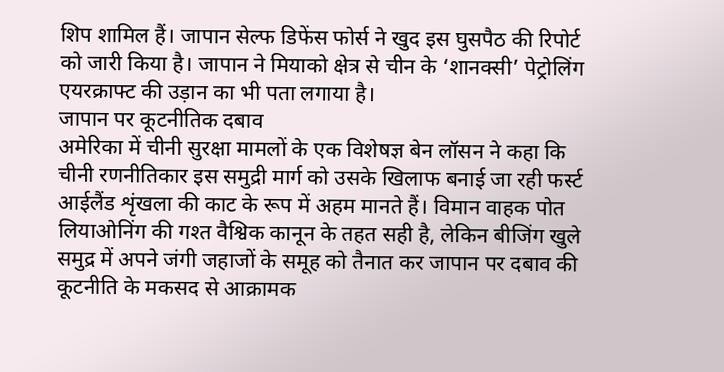शिप शामिल हैं। जापान सेल्फ डिफेंस फोर्स ने खुद इस घुसपैठ की रिपोर्ट को जारी किया है। जापान ने मियाको क्षेत्र से चीन के ‘शानक्सी’ पेट्रोलिंग एयरक्राफ्ट की उड़ान का भी पता लगाया है।
जापान पर कूटनीतिक दबाव
अमेरिका में चीनी सुरक्षा मामलों के एक विशेषज्ञ बेन लॉसन ने कहा कि चीनी रणनीतिकार इस समुद्री मार्ग को उसके खिलाफ बनाई जा रही फर्स्ट आईलैंड शृंखला की काट के रूप में अहम मानते हैं। विमान वाहक पोत लियाओनिंग की गश्त वैश्विक कानून के तहत सही है, लेकिन बीजिंग खुले समुद्र में अपने जंगी जहाजों के समूह को तैनात कर जापान पर दबाव की कूटनीति के मकसद से आक्रामक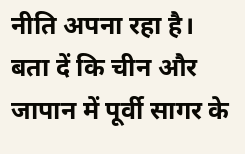नीति अपना रहा है। बता दें कि चीन और जापान में पूर्वी सागर के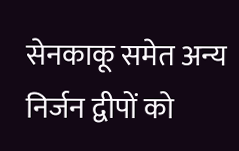सेनकाकू समेत अन्य निर्जन द्वीपों को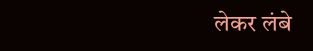लेकर लंबे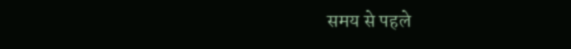समय से पहले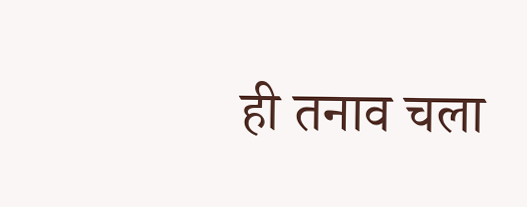ही तनाव चला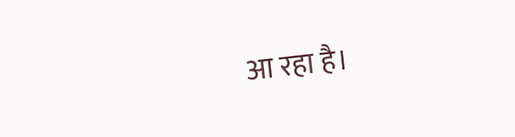आ रहा है।